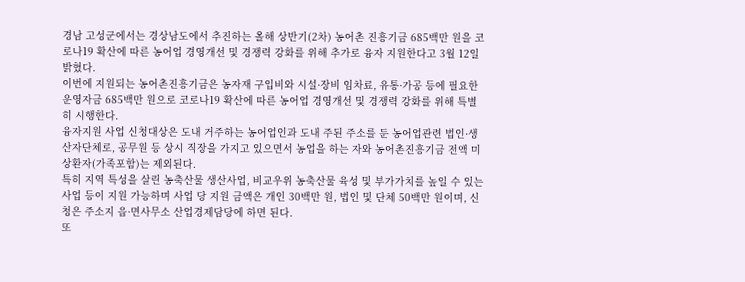경남 고성군에서는 경상남도에서 추진하는 올해 상반기(2차) 농어촌 진흥기금 685백만 원을 코로나19 확산에 따른 농어업 경영개선 및 경쟁력 강화를 위해 추가로 융자 지원한다고 3월 12일 밝혔다.
이번에 지원되는 농어촌진흥기금은 농자재 구입비와 시설·장비 임차료, 유통·가공 등에 필요한 운영자금 685백만 원으로 코로나19 확산에 따른 농어업 경영개선 및 경쟁력 강화를 위해 특별히 시행한다.
융자지원 사업 신청대상은 도내 거주하는 농어업인과 도내 주된 주소를 둔 농어업관련 법인·생산자단체로, 공무원 등 상시 직장을 가지고 있으면서 농업을 하는 자와 농어촌진흥기금 전액 미상환자(가족포함)는 제외된다.
특히 지역 특성을 살린 농축산물 생산사업, 비교우위 농축산물 육성 및 부가가치를 높일 수 있는 사업 등이 지원 가능하며 사업 당 지원 금액은 개인 30백만 원, 법인 및 단체 50백만 원이며, 신청은 주소지 읍·면사무소 산업경제담당에 하면 된다.
또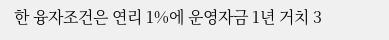한 융자조건은 연리 1%에 운영자금 1년 거치 3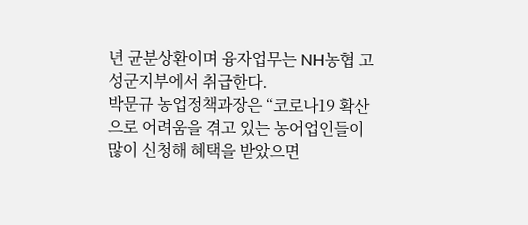년 균분상환이며 융자업무는 NH농협 고성군지부에서 취급한다.
박문규 농업정책과장은 “코로나19 확산으로 어려움을 겪고 있는 농어업인들이 많이 신청해 혜택을 받았으면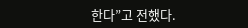한다”고 전했다.